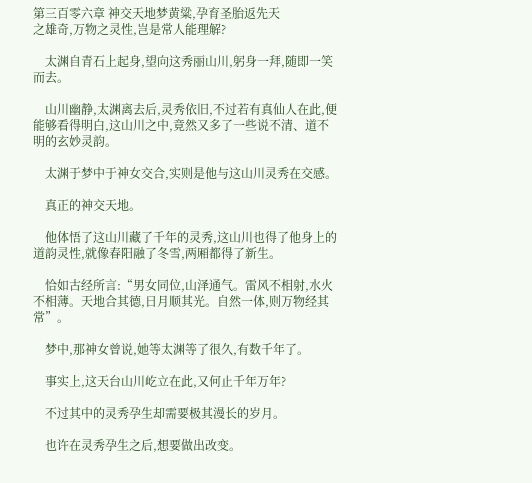第三百零六章 神交天地梦黄粱,孕育圣胎返先天
之雄奇,万物之灵性,岂是常人能理解?

    太渊自青石上起身,望向这秀丽山川,躬身一拜,随即一笑而去。

    山川幽静,太渊离去后,灵秀依旧,不过若有真仙人在此,便能够看得明白,这山川之中,竟然又多了一些说不清、道不明的玄妙灵韵。

    太渊于梦中于神女交合,实则是他与这山川灵秀在交感。

    真正的神交天地。

    他体悟了这山川藏了千年的灵秀,这山川也得了他身上的道韵灵性,就像春阳融了冬雪,两厢都得了新生。

    恰如古经所言:“男女同位,山泽通气。雷风不相射,水火不相薄。天地合其德,日月顺其光。自然一体,则万物经其常”。

    梦中,那神女曾说,她等太渊等了很久,有数千年了。

    事实上,这天台山川屹立在此,又何止千年万年?

    不过其中的灵秀孕生却需要极其漫长的岁月。

    也许在灵秀孕生之后,想要做出改变。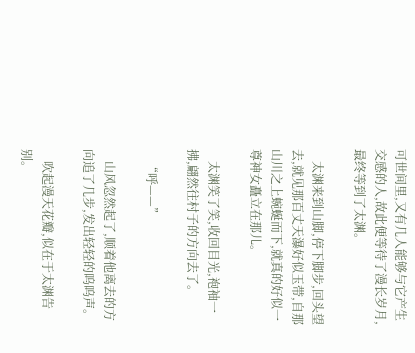可世间里,又有几人能够与它产生交感的人,故此便等待了漫长岁月,最终等到了太渊。

    太渊来到山脚,停下脚步,回头望去,就见那百丈天瀑好似玉带,自那山川之上蜿蜒而下,就真的好似一尊神女矗立在那儿。

    太渊笑了笑,收回目光,袍袖一拂,翩然往村子的方向去了。

    “呼——”

    山风忽然起了,顺着他离去的方向追了几步,发出轻轻的呜呜声。

    吹起漫天花瓣,似在于太渊告别。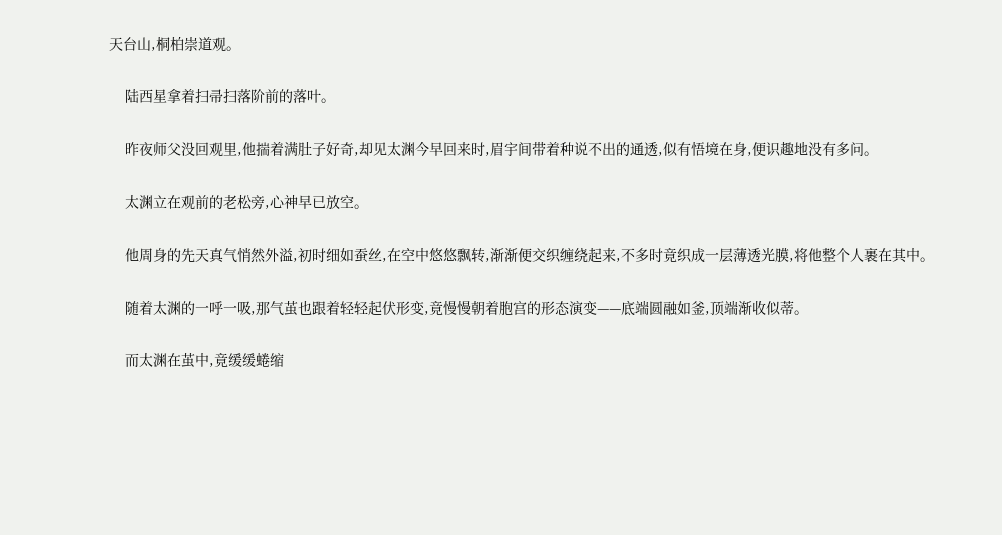天台山,桐柏崇道观。

    陆西星拿着扫帚扫落阶前的落叶。

    昨夜师父没回观里,他揣着满肚子好奇,却见太渊今早回来时,眉宇间带着种说不出的通透,似有悟境在身,便识趣地没有多问。

    太渊立在观前的老松旁,心神早已放空。

    他周身的先天真气悄然外溢,初时细如蚕丝,在空中悠悠飘转,渐渐便交织缠绕起来,不多时竟织成一层薄透光膜,将他整个人裹在其中。

    随着太渊的一呼一吸,那气茧也跟着轻轻起伏形变,竟慢慢朝着胞宫的形态演变——底端圆融如釜,顶端渐收似蒂。

    而太渊在茧中,竟缓缓蜷缩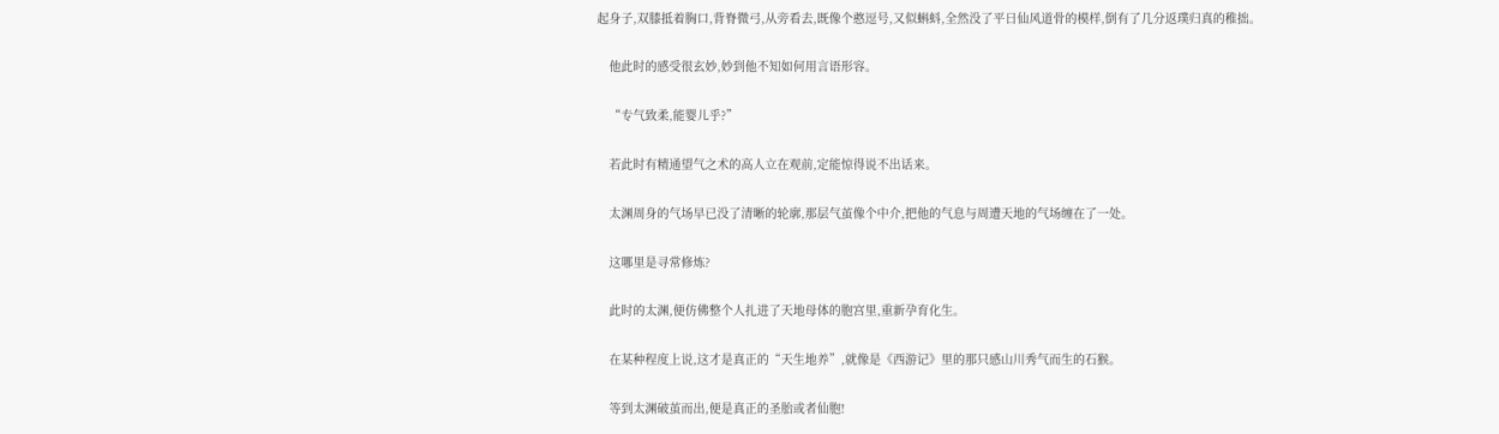起身子,双膝抵着胸口,背脊微弓,从旁看去,既像个憨逗号,又似蝌蚪,全然没了平日仙风道骨的模样,倒有了几分返璞归真的稚拙。

    他此时的感受很玄妙,妙到他不知如何用言语形容。

    “专气致柔,能婴儿乎?”

    若此时有精通望气之术的高人立在观前,定能惊得说不出话来。

    太渊周身的气场早已没了清晰的轮廓,那层气茧像个中介,把他的气息与周遭天地的气场缠在了一处。

    这哪里是寻常修炼?

    此时的太渊,便仿佛整个人扎进了天地母体的胞宫里,重新孕育化生。

    在某种程度上说,这才是真正的“天生地养”,就像是《西游记》里的那只感山川秀气而生的石猴。

    等到太渊破茧而出,便是真正的圣胎或者仙胞!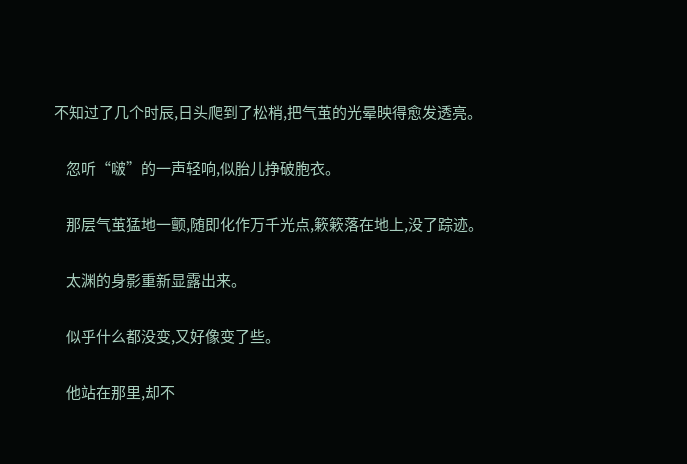不知过了几个时辰,日头爬到了松梢,把气茧的光晕映得愈发透亮。

    忽听“啵”的一声轻响,似胎儿挣破胞衣。

    那层气茧猛地一颤,随即化作万千光点,簌簌落在地上,没了踪迹。

    太渊的身影重新显露出来。

    似乎什么都没变,又好像变了些。

    他站在那里,却不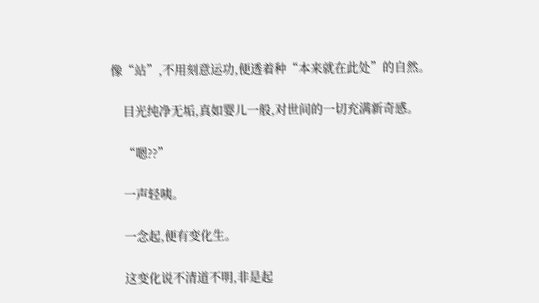像“站”,不用刻意运功,便透着种“本来就在此处”的自然。

    目光纯净无垢,真如婴儿一般,对世间的一切充满新奇感。

    “嗯??”

    一声轻咦。

    一念起,便有变化生。

    这变化说不清道不明,非是起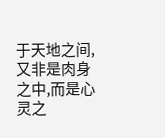于天地之间,又非是肉身之中,而是心灵之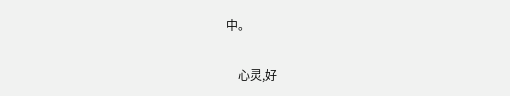中。

    心灵,好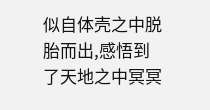似自体壳之中脱胎而出,感悟到了天地之中冥冥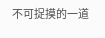不可捉摸的一道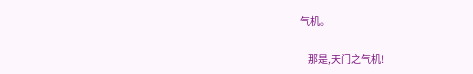气机。

    那是,天门之气机!